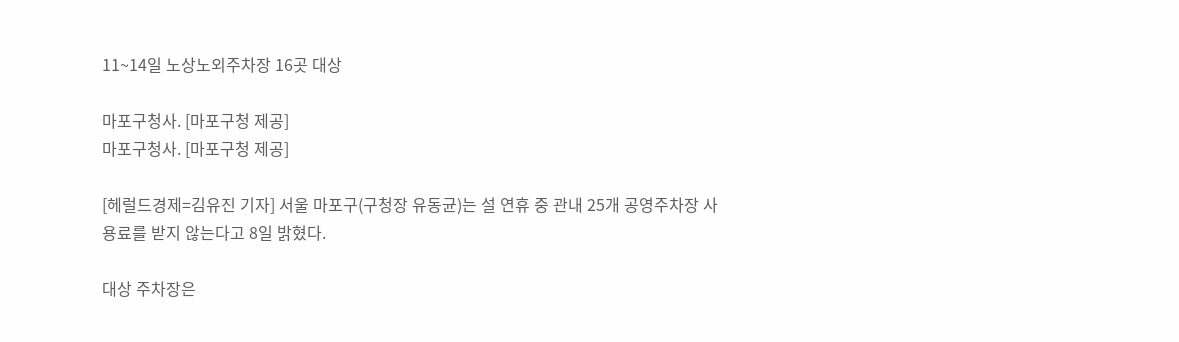11~14일 노상노외주차장 16곳 대상

마포구청사. [마포구청 제공]
마포구청사. [마포구청 제공]

[헤럴드경제=김유진 기자] 서울 마포구(구청장 유동균)는 설 연휴 중 관내 25개 공영주차장 사용료를 받지 않는다고 8일 밝혔다.

대상 주차장은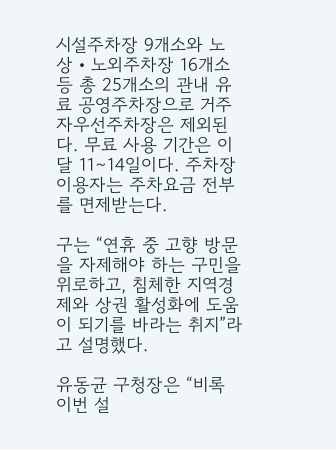시설주차장 9개소와 노상‧노외주차장 16개소 등 총 25개소의 관내 유료 공영주차장으로 거주자우선주차장은 제외된다. 무료 사용 기간은 이달 11∼14일이다. 주차장 이용자는 주차요금 전부를 면제받는다.

구는 “연휴 중 고향 방문을 자제해야 하는 구민을 위로하고, 침체한 지역경제와 상권 활성화에 도움이 되기를 바라는 취지”라고 설명했다.

유동균 구청장은 “비록 이번 설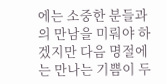에는 소중한 분들과의 만남을 미뤄야 하겠지만 다음 명절에는 만나는 기쁨이 두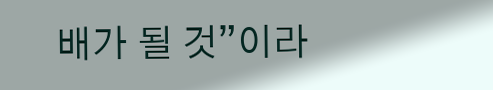배가 될 것”이라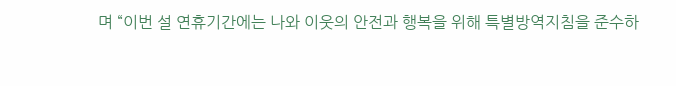며 “이번 설 연휴기간에는 나와 이웃의 안전과 행복을 위해 특별방역지침을 준수하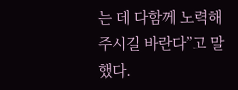는 데 다함께 노력해 주시길 바란다”고 말했다.